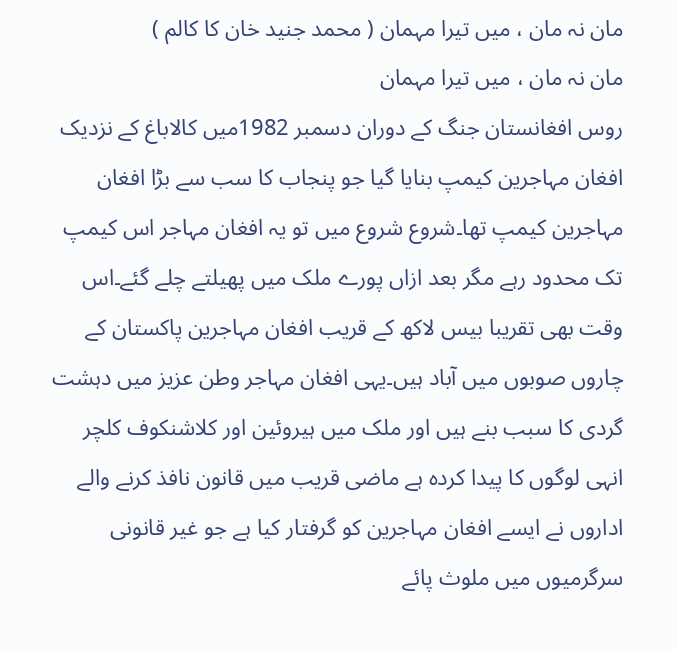مان نہ مان ، میں تیرا مہمان ( محمد جنید خان کا کالم )
مان نہ مان ، میں تیرا مہمان
روس افغانستان جنگ کے دوران دسمبر 1982میں کالاباغ کے نزدیک افغان مہاجرین کیمپ بنایا گیا جو پنجاب کا سب سے بڑا افغان مہاجرین کیمپ تھا۔شروع شروع میں تو یہ افغان مہاجر اس کیمپ تک محدود رہے مگر بعد ازاں پورے ملک میں پھیلتے چلے گئے۔اس وقت بھی تقریبا بیس لاکھ کے قریب افغان مہاجرین پاکستان کے چاروں صوبوں میں آباد ہیں۔یہی افغان مہاجر وطن عزیز میں دہشت گردی کا سبب بنے ہیں اور ملک میں ہیروئین اور کلاشنکوف کلچر انہی لوگوں کا پیدا کردہ ہے ماضی قریب میں قانون نافذ کرنے والے اداروں نے ایسے افغان مہاجرین کو گرفتار کیا ہے جو غیر قانونی سرگرمیوں میں ملوث پائے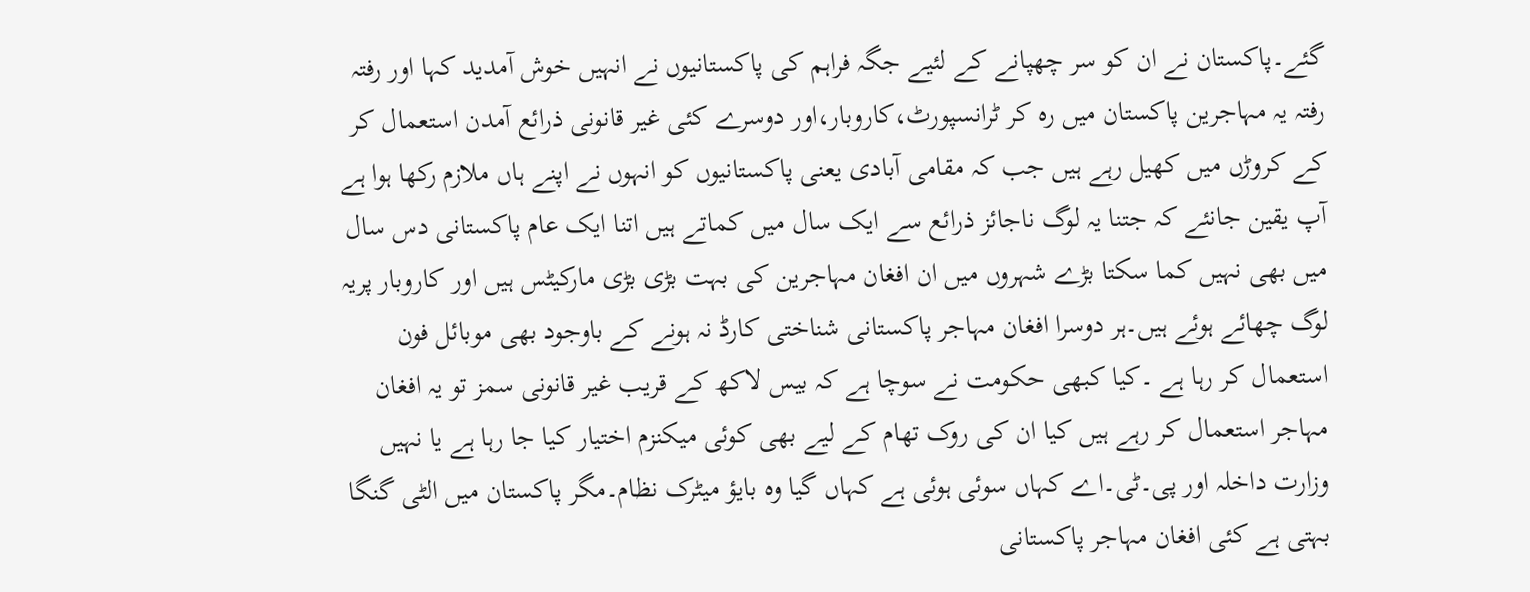گئے۔پاکستان نے ان کو سر چھپانے کے لئیے جگہ فراہم کی پاکستانیوں نے انہیں خوش آمدید کہا اور رفتہ رفتہ یہ مہاجرین پاکستان میں رہ کر ٹرانسپورٹ،کاروبار،اور دوسرے کئی غیر قانونی ذرائع آمدن استعمال کر کے کروڑں میں کھیل رہے ہیں جب کہ مقامی آبادی یعنی پاکستانیوں کو انہوں نے اپنے ہاں ملازم رکھا ہوا ہے آپ یقین جانئے کہ جتنا یہ لوگ ناجائز ذرائع سے ایک سال میں کماتے ہیں اتنا ایک عام پاکستانی دس سال میں بھی نہیں کما سکتا بڑے شہروں میں ان افغان مہاجرین کی بہت بڑی بڑی مارکیٹس ہیں اور کاروبار پریہ لوگ چھائے ہوئے ہیں۔ہر دوسرا افغان مہاجر پاکستانی شناختی کارڈ نہ ہونے کے باوجود بھی موبائل فون استعمال کر رہا ہے ۔کیا کبھی حکومت نے سوچا ہے کہ بیس لاکھ کے قریب غیر قانونی سمز تو یہ افغان مہاجر استعمال کر رہے ہیں کیا ان کی روک تھام کے لیے بھی کوئی میکنزم اختیار کیا جا رہا ہے یا نہیں وزارت داخلہ اور پی۔ٹی۔اے کہاں سوئی ہوئی ہے کہاں گیا وہ بایؤ میٹرک نظام۔مگر پاکستان میں الٹی گنگا بہتی ہے کئی افغان مہاجر پاکستانی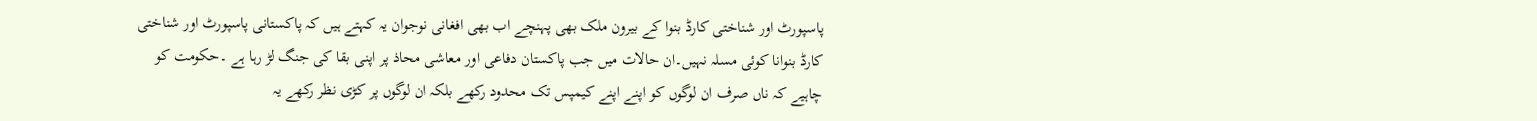پاسپورٹ اور شناختی کارڈ بنوا کے بیرون ملک بھی پہنچے اب بھی افغانی نوجوان یہ کہتے ہیں کہ پاکستانی پاسپورٹ اور شناختی کارڈ بنوانا کوئی مسلہ نہیں۔ان حالات میں جب پاکستان دفاعی اور معاشی محاذ پر اپنی بقا کی جنگ لڑ رہا ہے ۔حکومت کو چاہیے کہ ناں صرف ان لوگوں کو اپنے اپنے کیمپس تک محدود رکھے بلکہ ان لوگوں پر کڑی نظر رکھے یہ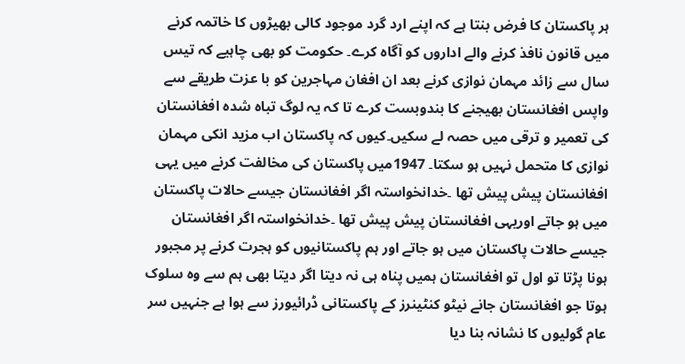ہر پاکستان کا فرض بنتا ہے کہ اپنے ارد گرد موجود کالی بھیڑوں کا خاتمہ کرنے میں قانون نافذ کرنے والے اداروں کو آگاہ کرے۔ حکومت کو بھی چاہیے کہ تیس سال سے زائد مہمان نوازی کرنے بعد ان افغان مہاجرین کو با عزت طریقے سے واپس افغانستان بھیجنے کا بندوبست کرے تا کہ یہ لوگ تباہ شدہ افغانستان کی تعمیر و ترقی میں حصہ لے سکیں۔کیوں کہ پاکستان اب مزید انکی مہمان نوازی کا متحمل نہیں ہو سکتا۔ 1947میں پاکستان کی مخالفت کرنے میں یہی افغانستان پیش پیش تھا ۔خدانخواستہ اگر افغانستان جیسے حالات پاکستان میں ہو جاتے اوریہی افغانستان پیش پیش تھا ۔خدانخواستہ اگر افغانستان جیسے حالات پاکستان میں ہو جاتے اور ہم پاکستانیوں کو ہجرت کرنے پر مجبور ہونا پڑتا تو اول تو افغانستان ہمیں پناہ ہی نہ دیتا اگر دیتا بھی ہم سے وہ سلوک ہوتا جو افغانستان جانے نیٹو کنٹینرز کے پاکستانی ڈرائیورز سے ہوا ہے جنہیں سر عام گولیوں کا نشانہ بنا دیا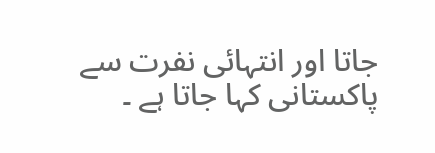جاتا اور انتہائی نفرت سے پاکستانی کہا جاتا ہے ۔